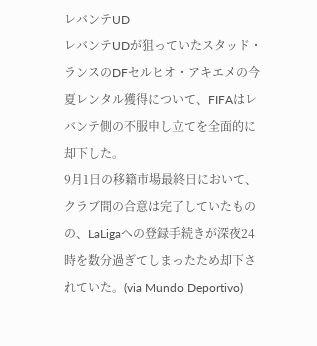レバンテUD
レバンテUDが狙っていたスタッド・ランスのDFセルヒオ・アキエメの今夏レンタル獲得について、FIFAはレバンテ側の不服申し立てを全面的に却下した。
9月1日の移籍市場最終日において、クラブ間の合意は完了していたものの、LaLigaへの登録手続きが深夜24時を数分過ぎてしまったため却下されていた。(via Mundo Deportivo)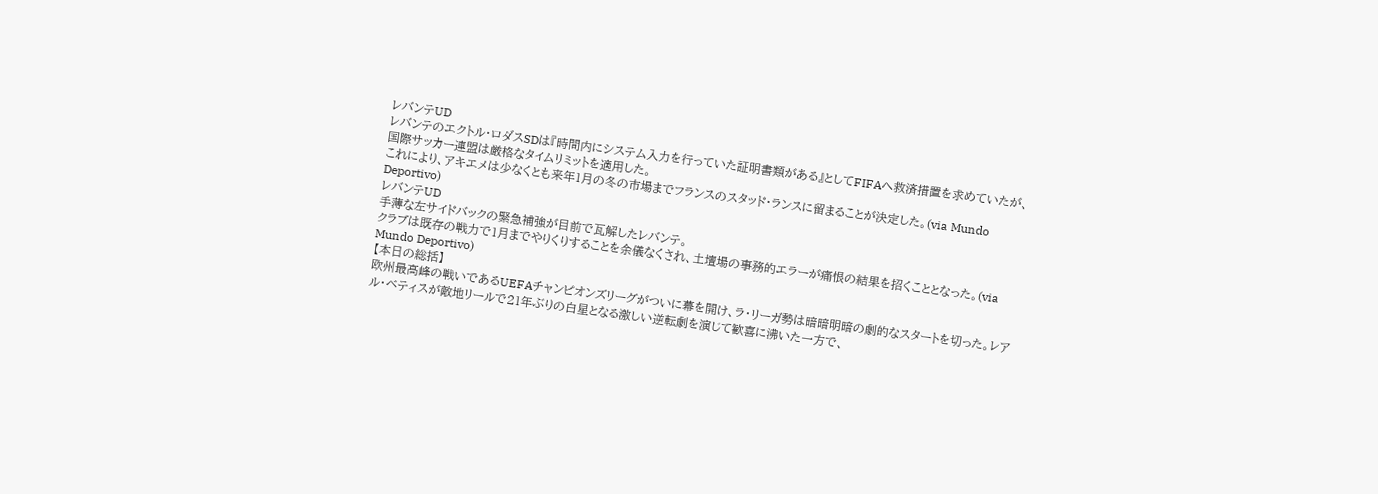レバンテUD
レバンテのエクトル・ロダスSDは『時間内にシステム入力を行っていた証明書類がある』としてFIFAへ救済措置を求めていたが、国際サッカー連盟は厳格なタイムリミットを適用した。
これにより、アキエメは少なくとも来年1月の冬の市場までフランスのスタッド・ランスに留まることが決定した。(via Mundo Deportivo)
レバンテUD
手薄な左サイドバックの緊急補強が目前で瓦解したレバンテ。
クラブは既存の戦力で1月までやりくりすることを余儀なくされ、土壇場の事務的エラーが痛恨の結果を招くこととなった。(via Mundo Deportivo)
【本日の総括】
欧州最高峰の戦いであるUEFAチャンピオンズリーグがついに幕を開け、ラ・リーガ勢は暗暗明暗の劇的なスタートを切った。レアル・ベティスが敵地リールで21年ぶりの白星となる激しい逆転劇を演じて歓喜に沸いた一方で、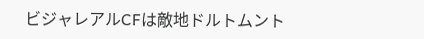ビジャレアルCFは敵地ドルトムント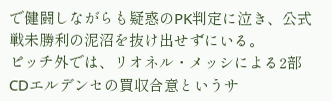で健闘しながらも疑惑のPK判定に泣き、公式戦未勝利の泥沼を抜け出せずにいる。
ピッチ外では、リオネル・メッシによる2部CDエルデンセの買収合意というサ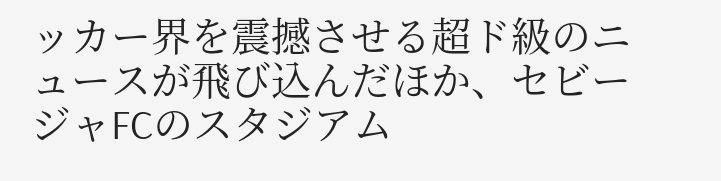ッカー界を震撼させる超ド級のニュースが飛び込んだほか、セビージャFCのスタジアム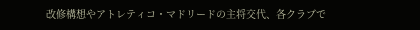改修構想やアトレティコ・マドリードの主将交代、各クラブで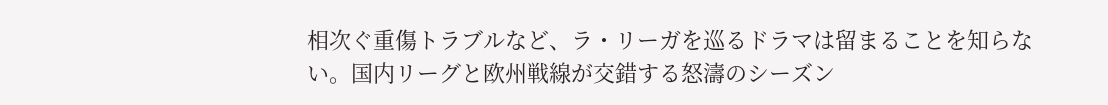相次ぐ重傷トラブルなど、ラ・リーガを巡るドラマは留まることを知らない。国内リーグと欧州戦線が交錯する怒濤のシーズン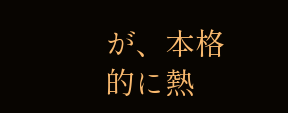が、本格的に熱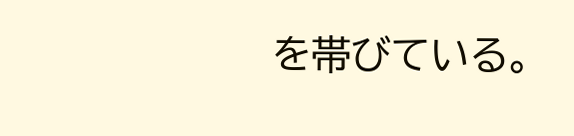を帯びている。